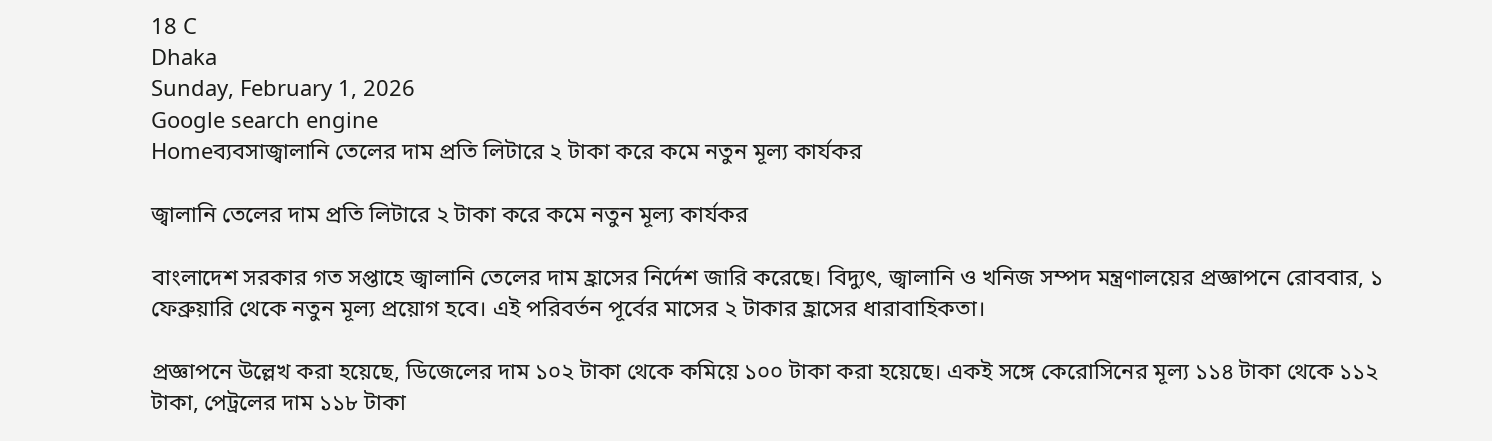18 C
Dhaka
Sunday, February 1, 2026
Google search engine
Homeব্যবসাজ্বালানি তেলের দাম প্রতি লিটারে ২ টাকা করে কমে নতুন মূল্য কার্যকর

জ্বালানি তেলের দাম প্রতি লিটারে ২ টাকা করে কমে নতুন মূল্য কার্যকর

বাংলাদেশ সরকার গত সপ্তাহে জ্বালানি তেলের দাম হ্রাসের নির্দেশ জারি করেছে। বিদ্যুৎ, জ্বালানি ও খনিজ সম্পদ মন্ত্রণালয়ের প্রজ্ঞাপনে রোববার, ১ ফেব্রুয়ারি থেকে নতুন মূল্য প্রয়োগ হবে। এই পরিবর্তন পূর্বের মাসের ২ টাকার হ্রাসের ধারাবাহিকতা।

প্রজ্ঞাপনে উল্লেখ করা হয়েছে, ডিজেলের দাম ১০২ টাকা থেকে কমিয়ে ১০০ টাকা করা হয়েছে। একই সঙ্গে কেরোসিনের মূল্য ১১৪ টাকা থেকে ১১২ টাকা, পেট্রলের দাম ১১৮ টাকা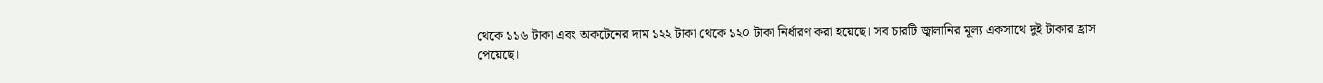থেকে ১১৬ টাকা এবং অকটেনের দাম ১২২ টাকা থেকে ১২০ টাকা নির্ধারণ করা হয়েছে। সব চারটি জ্বালানির মূল্য একসাথে দুই টাকার হ্রাস পেয়েছে।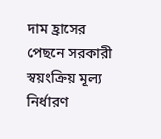দাম হ্রাসের পেছনে সরকারী স্বয়ংক্রিয় মূল্য নির্ধারণ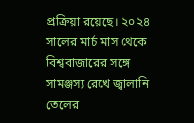প্রক্রিয়া রয়েছে। ২০২৪ সালের মার্চ মাস থেকে বিশ্ববাজারের সঙ্গে সামঞ্জস্য রেখে জ্বালানি তেলের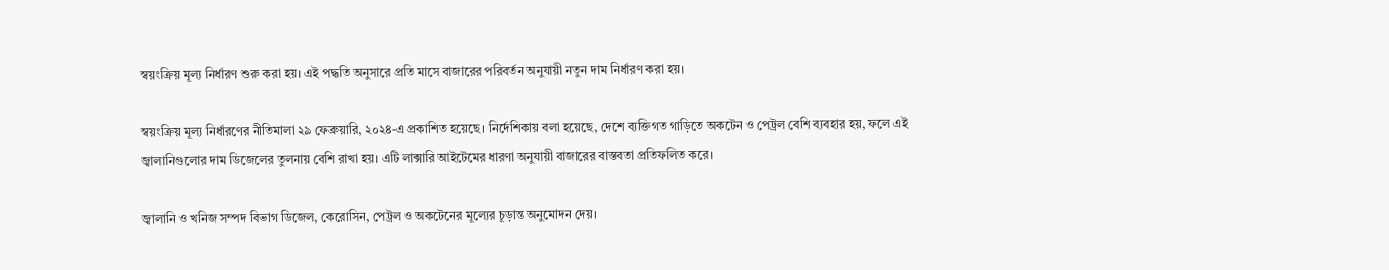স্বয়ংক্রিয় মূল্য নির্ধারণ শুরু করা হয়। এই পদ্ধতি অনুসারে প্রতি মাসে বাজারের পরিবর্তন অনুযায়ী নতুন দাম নির্ধারণ করা হয়।

স্বয়ংক্রিয় মূল্য নির্ধারণের নীতিমালা ২৯ ফেব্রুয়ারি, ২০২৪-এ প্রকাশিত হয়েছে। নির্দেশিকায় বলা হয়েছে, দেশে ব্যক্তিগত গাড়িতে অকটেন ও পেট্রল বেশি ব্যবহার হয়, ফলে এই জ্বালানিগুলোর দাম ডিজেলের তুলনায় বেশি রাখা হয়। এটি লাক্সারি আইটেমের ধারণা অনুযায়ী বাজারের বাস্তবতা প্রতিফলিত করে।

জ্বালানি ও খনিজ সম্পদ বিভাগ ডিজেল, কেরোসিন, পেট্রল ও অকটেনের মূল্যের চূড়ান্ত অনুমোদন দেয়।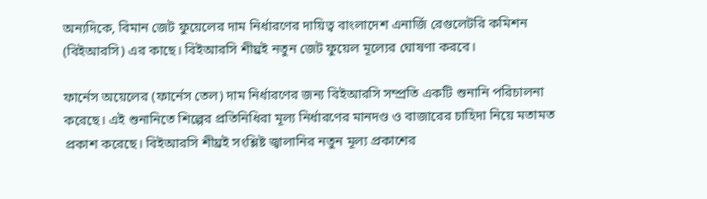অন্যদিকে, বিমান জেট ফুয়েলের দাম নির্ধারণের দায়িত্ব বাংলাদেশ এনার্জি রেগুলেটরি কমিশন (বিইআরসি) এর কাছে। বিইআরসি শীঘ্রই নতুন জেট ফুয়েল মূল্যের ঘোষণা করবে।

ফার্নেস অয়েলের (ফার্নেস তেল) দাম নির্ধারণের জন্য বিইআরসি সম্প্রতি একটি শুনানি পরিচালনা করেছে। এই শুনানিতে শিল্পের প্রতিনিধিরা মূল্য নির্ধারণের মানদণ্ড ও বাজারের চাহিদা নিয়ে মতামত প্রকাশ করেছে। বিইআরসি শীঘ্রই সংশ্লিষ্ট জ্বালানির নতুন মূল্য প্রকাশের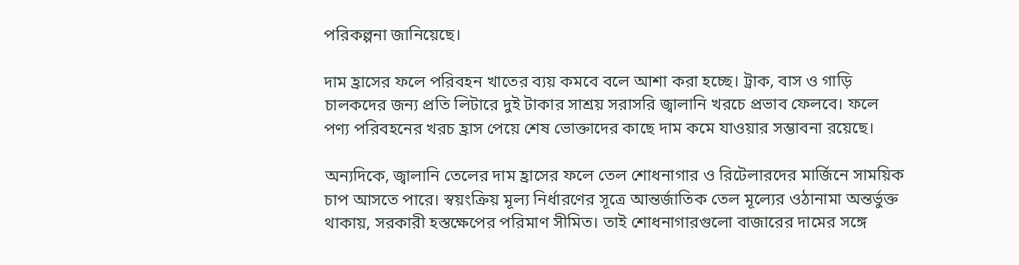পরিকল্পনা জানিয়েছে।

দাম হ্রাসের ফলে পরিবহন খাতের ব্যয় কমবে বলে আশা করা হচ্ছে। ট্রাক, বাস ও গাড়ি চালকদের জন্য প্রতি লিটারে দুই টাকার সাশ্রয় সরাসরি জ্বালানি খরচে প্রভাব ফেলবে। ফলে পণ্য পরিবহনের খরচ হ্রাস পেয়ে শেষ ভোক্তাদের কাছে দাম কমে যাওয়ার সম্ভাবনা রয়েছে।

অন্যদিকে, জ্বালানি তেলের দাম হ্রাসের ফলে তেল শোধনাগার ও রিটেলারদের মার্জিনে সাময়িক চাপ আসতে পারে। স্বয়ংক্রিয় মূল্য নির্ধারণের সূত্রে আন্তর্জাতিক তেল মূল্যের ওঠানামা অন্তর্ভুক্ত থাকায়, সরকারী হস্তক্ষেপের পরিমাণ সীমিত। তাই শোধনাগারগুলো বাজারের দামের সঙ্গে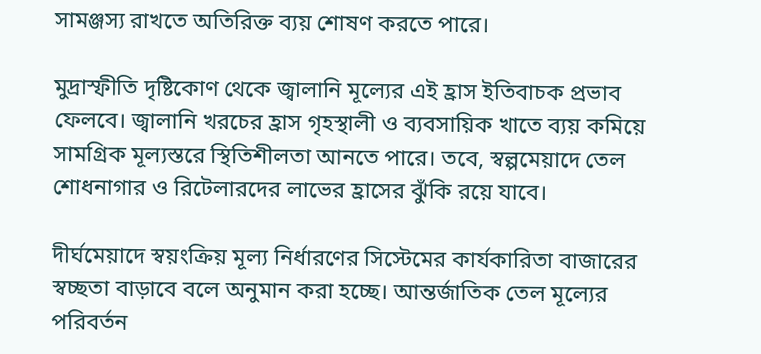সামঞ্জস্য রাখতে অতিরিক্ত ব্যয় শোষণ করতে পারে।

মুদ্রাস্ফীতি দৃষ্টিকোণ থেকে জ্বালানি মূল্যের এই হ্রাস ইতিবাচক প্রভাব ফেলবে। জ্বালানি খরচের হ্রাস গৃহস্থালী ও ব্যবসায়িক খাতে ব্যয় কমিয়ে সামগ্রিক মূল্যস্তরে স্থিতিশীলতা আনতে পারে। তবে, স্বল্পমেয়াদে তেল শোধনাগার ও রিটেলারদের লাভের হ্রাসের ঝুঁকি রয়ে যাবে।

দীর্ঘমেয়াদে স্বয়ংক্রিয় মূল্য নির্ধারণের সিস্টেমের কার্যকারিতা বাজারের স্বচ্ছতা বাড়াবে বলে অনুমান করা হচ্ছে। আন্তর্জাতিক তেল মূল্যের পরিবর্তন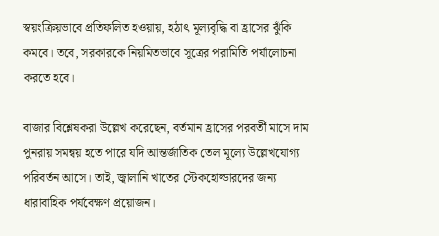স্বয়ংক্রিয়ভাবে প্রতিফলিত হওয়ায়, হঠাৎ মূল্যবৃদ্ধি বা হ্রাসের ঝুঁকি কমবে। তবে, সরকারকে নিয়মিতভাবে সূত্রের পরামিতি পর্যালোচনা করতে হবে।

বাজার বিশ্লেষকরা উল্লেখ করেছেন, বর্তমান হ্রাসের পরবর্তী মাসে দাম পুনরায় সমন্বয় হতে পারে যদি আন্তর্জাতিক তেল মূল্যে উল্লেখযোগ্য পরিবর্তন আসে। তাই, জ্বালানি খাতের স্টেকহোল্ডারদের জন্য ধারাবাহিক পর্যবেক্ষণ প্রয়োজন।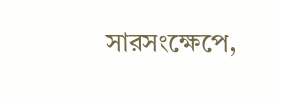সারসংক্ষেপে,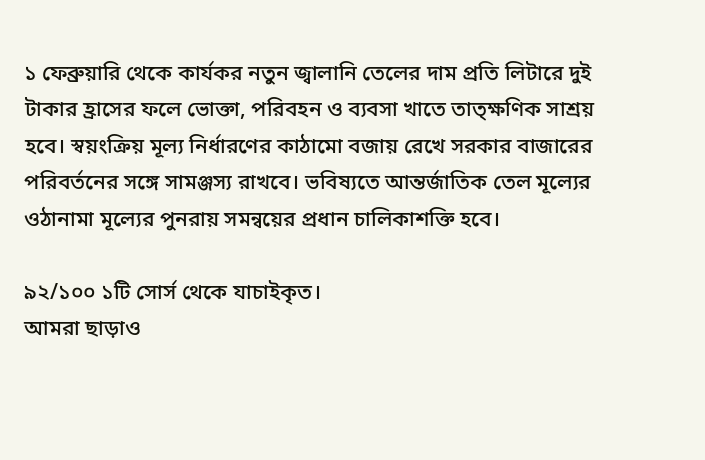১ ফেব্রুয়ারি থেকে কার্যকর নতুন জ্বালানি তেলের দাম প্রতি লিটারে দুই টাকার হ্রাসের ফলে ভোক্তা, পরিবহন ও ব্যবসা খাতে তাত্ক্ষণিক সাশ্রয় হবে। স্বয়ংক্রিয় মূল্য নির্ধারণের কাঠামো বজায় রেখে সরকার বাজারের পরিবর্তনের সঙ্গে সামঞ্জস্য রাখবে। ভবিষ্যতে আন্তর্জাতিক তেল মূল্যের ওঠানামা মূল্যের পুনরায় সমন্বয়ের প্রধান চালিকাশক্তি হবে।

৯২/১০০ ১টি সোর্স থেকে যাচাইকৃত।
আমরা ছাড়াও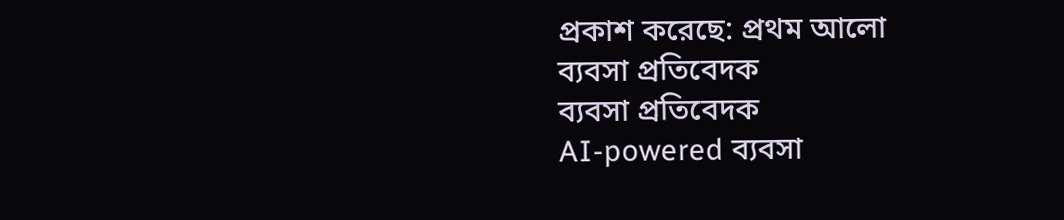প্রকাশ করেছে: প্রথম আলো
ব্যবসা প্রতিবেদক
ব্যবসা প্রতিবেদক
AI-powered ব্যবসা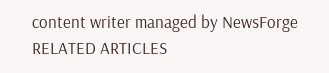content writer managed by NewsForge
RELATED ARTICLES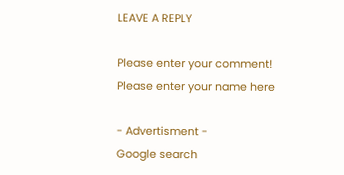LEAVE A REPLY

Please enter your comment!
Please enter your name here

- Advertisment -
Google search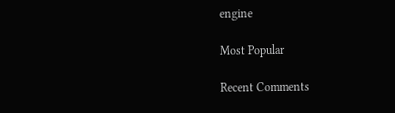engine

Most Popular

Recent Comments